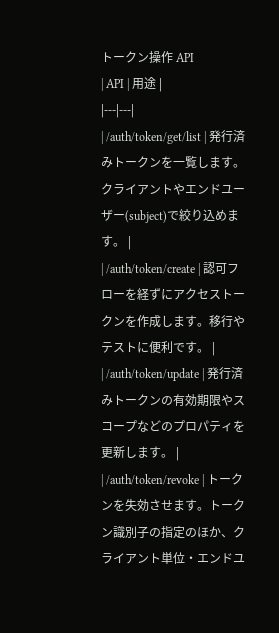トークン操作 API
| API | 用途 |
|---|---|
| /auth/token/get/list | 発行済みトークンを一覧します。クライアントやエンドユーザー(subject)で絞り込めます。 |
| /auth/token/create | 認可フローを経ずにアクセストークンを作成します。移行やテストに便利です。 |
| /auth/token/update | 発行済みトークンの有効期限やスコープなどのプロパティを更新します。 |
| /auth/token/revoke | トークンを失効させます。トークン識別子の指定のほか、クライアント単位・エンドユ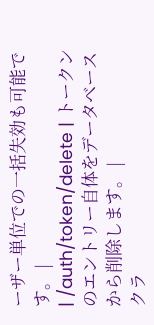ーザー単位での一括失効も可能です。 |
| /auth/token/delete | トークンのエントリー自体をデータベースから削除します。 |
クラ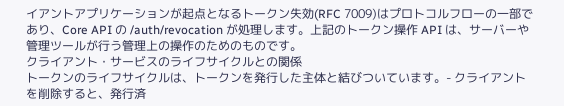イアントアプリケーションが起点となるトークン失効(RFC 7009)はプロトコルフローの一部であり、Core API の /auth/revocation が処理します。上記のトークン操作 API は、サーバーや管理ツールが行う管理上の操作のためのものです。
クライアント・サービスのライフサイクルとの関係
トークンのライフサイクルは、トークンを発行した主体と結びついています。- クライアントを削除すると、発行済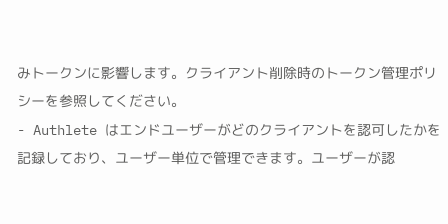みトークンに影響します。クライアント削除時のトークン管理ポリシーを参照してください。
- Authlete はエンドユーザーがどのクライアントを認可したかを記録しており、ユーザー単位で管理できます。ユーザーが認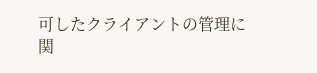可したクライアントの管理に関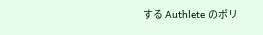する Authlete のポリ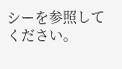シーを参照してください。